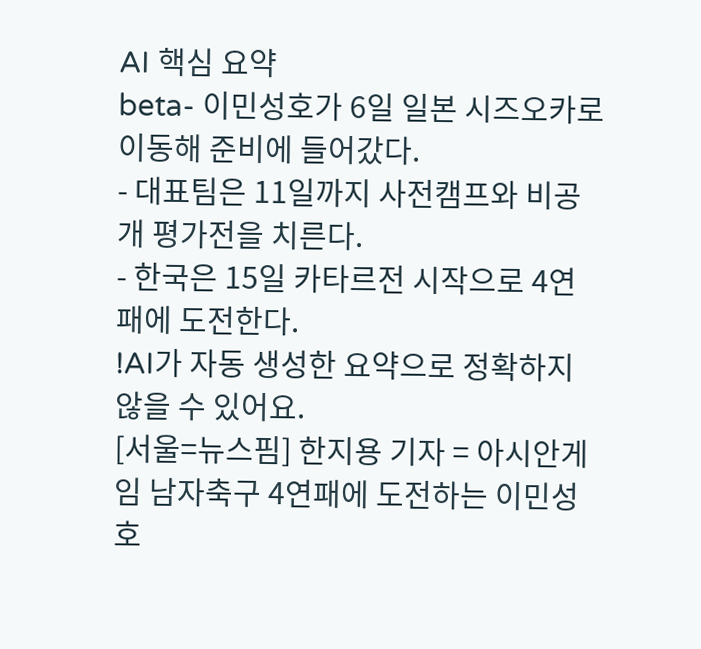AI 핵심 요약
beta- 이민성호가 6일 일본 시즈오카로 이동해 준비에 들어갔다.
- 대표팀은 11일까지 사전캠프와 비공개 평가전을 치른다.
- 한국은 15일 카타르전 시작으로 4연패에 도전한다.
!AI가 자동 생성한 요약으로 정확하지 않을 수 있어요.
[서울=뉴스핌] 한지용 기자 = 아시안게임 남자축구 4연패에 도전하는 이민성호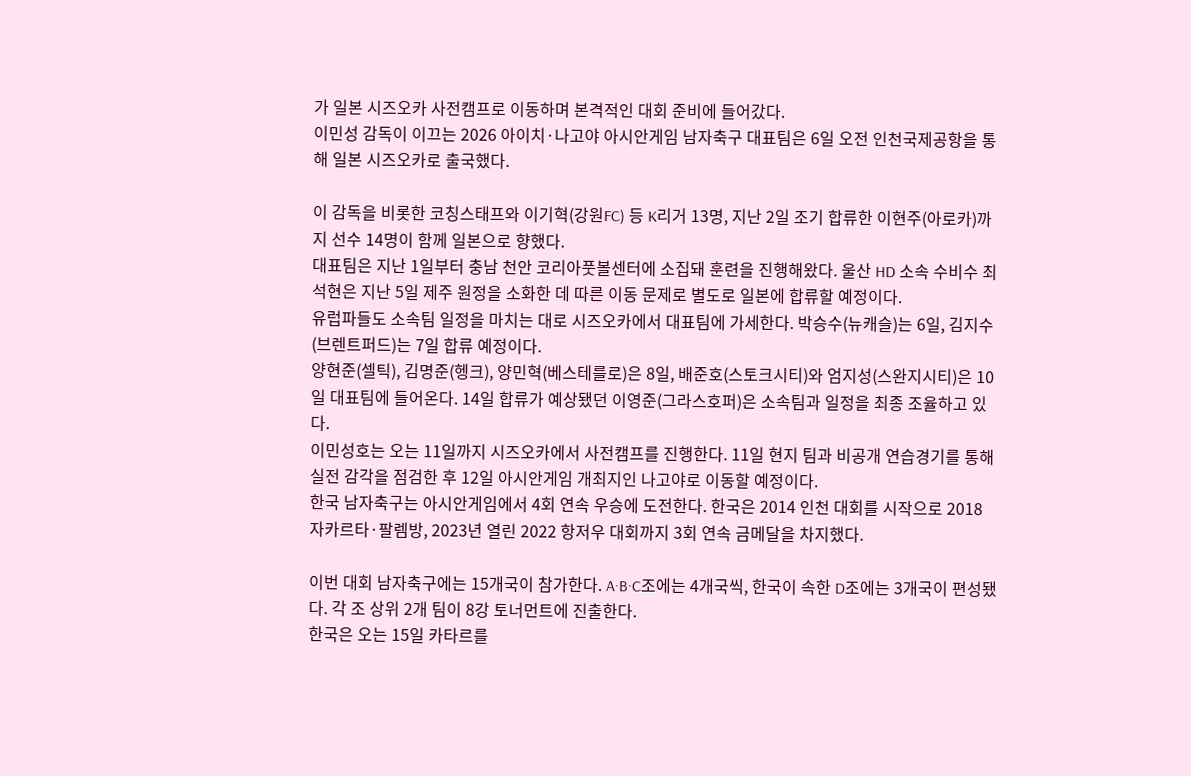가 일본 시즈오카 사전캠프로 이동하며 본격적인 대회 준비에 들어갔다.
이민성 감독이 이끄는 2026 아이치·나고야 아시안게임 남자축구 대표팀은 6일 오전 인천국제공항을 통해 일본 시즈오카로 출국했다.

이 감독을 비롯한 코칭스태프와 이기혁(강원FC) 등 K리거 13명, 지난 2일 조기 합류한 이현주(아로카)까지 선수 14명이 함께 일본으로 향했다.
대표팀은 지난 1일부터 충남 천안 코리아풋볼센터에 소집돼 훈련을 진행해왔다. 울산 HD 소속 수비수 최석현은 지난 5일 제주 원정을 소화한 데 따른 이동 문제로 별도로 일본에 합류할 예정이다.
유럽파들도 소속팀 일정을 마치는 대로 시즈오카에서 대표팀에 가세한다. 박승수(뉴캐슬)는 6일, 김지수(브렌트퍼드)는 7일 합류 예정이다.
양현준(셀틱), 김명준(헹크), 양민혁(베스테를로)은 8일, 배준호(스토크시티)와 엄지성(스완지시티)은 10일 대표팀에 들어온다. 14일 합류가 예상됐던 이영준(그라스호퍼)은 소속팀과 일정을 최종 조율하고 있다.
이민성호는 오는 11일까지 시즈오카에서 사전캠프를 진행한다. 11일 현지 팀과 비공개 연습경기를 통해 실전 감각을 점검한 후 12일 아시안게임 개최지인 나고야로 이동할 예정이다.
한국 남자축구는 아시안게임에서 4회 연속 우승에 도전한다. 한국은 2014 인천 대회를 시작으로 2018 자카르타·팔렘방, 2023년 열린 2022 항저우 대회까지 3회 연속 금메달을 차지했다.

이번 대회 남자축구에는 15개국이 참가한다. A·B·C조에는 4개국씩, 한국이 속한 D조에는 3개국이 편성됐다. 각 조 상위 2개 팀이 8강 토너먼트에 진출한다.
한국은 오는 15일 카타르를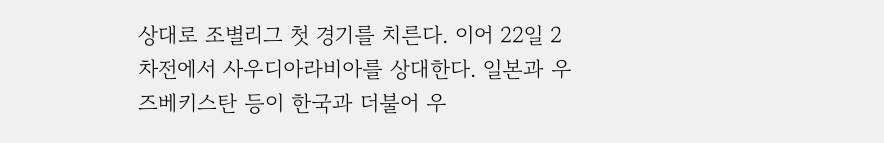상대로 조별리그 첫 경기를 치른다. 이어 22일 2차전에서 사우디아라비아를 상대한다. 일본과 우즈베키스탄 등이 한국과 더불어 우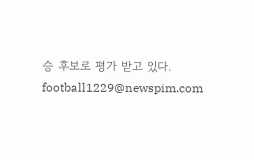승 후보로 평가 받고 있다.
football1229@newspim.com